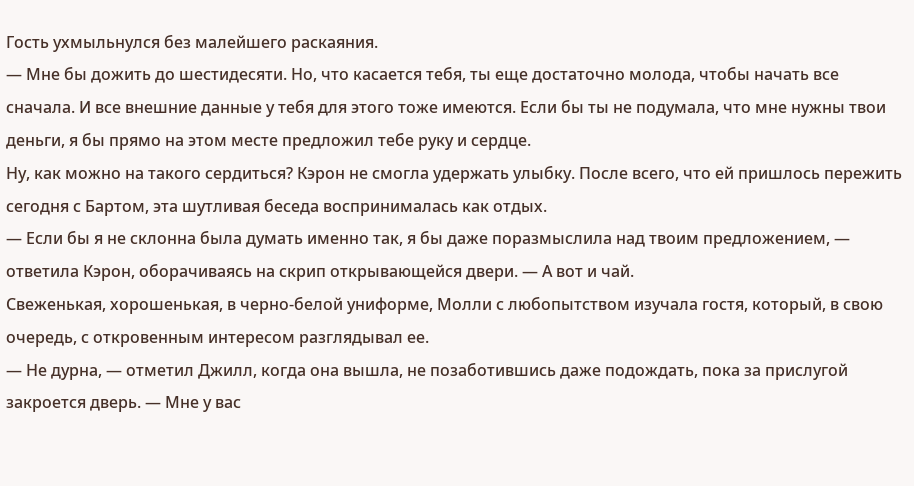Гость ухмыльнулся без малейшего раскаяния.
— Мне бы дожить до шестидесяти. Но, что касается тебя, ты еще достаточно молода, чтобы начать все сначала. И все внешние данные у тебя для этого тоже имеются. Если бы ты не подумала, что мне нужны твои деньги, я бы прямо на этом месте предложил тебе руку и сердце.
Ну, как можно на такого сердиться? Кэрон не смогла удержать улыбку. После всего, что ей пришлось пережить сегодня с Бартом, эта шутливая беседа воспринималась как отдых.
— Если бы я не склонна была думать именно так, я бы даже поразмыслила над твоим предложением, — ответила Кэрон, оборачиваясь на скрип открывающейся двери. — А вот и чай.
Свеженькая, хорошенькая, в черно-белой униформе, Молли с любопытством изучала гостя, который, в свою очередь, с откровенным интересом разглядывал ее.
— Не дурна, — отметил Джилл, когда она вышла, не позаботившись даже подождать, пока за прислугой закроется дверь. — Мне у вас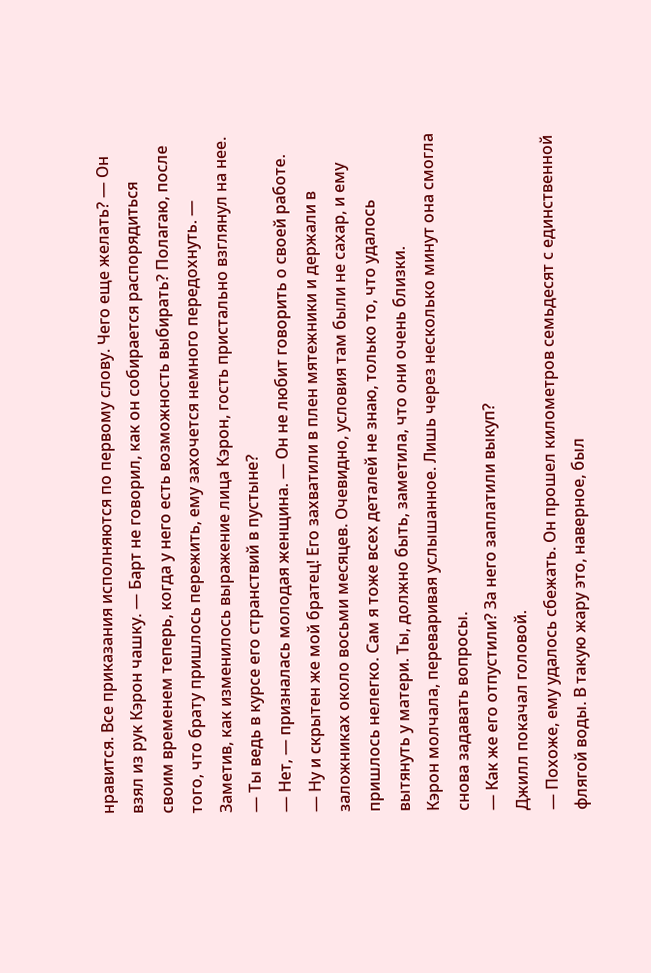нравится. Все приказания исполняются по первому слову. Чего еще желать? — Он взял из рук Кэрон чашку. — Барт не говорил, как он собирается распорядиться своим временем теперь, когда у него есть возможность выбирать? Полагаю, после того, что брату пришлось пережить, ему захочется немного передохнуть. — Заметив, как изменилось выражение лица Кэрон, гость пристально взглянул на нее. — Ты ведь в курсе его странствий в пустыне?
— Нет, — призналась молодая женщина. — Он не любит говорить о своей работе.
— Ну и скрытен же мой братец! Его захватили в плен мятежники и держали в заложниках около восьми месяцев. Очевидно, условия там были не сахар, и ему пришлось нелегко. Сам я тоже всех деталей не знаю, только то, что удалось вытянуть у матери. Ты, должно быть, заметила, что они очень близки.
Кэрон молчала, переваривая услышанное. Лишь через несколько минут она смогла снова задавать вопросы.
— Как же его отпустили? За него заплатили выкуп?
Джилл покачал головой.
— Похоже, ему удалось сбежать. Он прошел километров семьдесят с единственной флягой воды. В такую жару это, наверное, был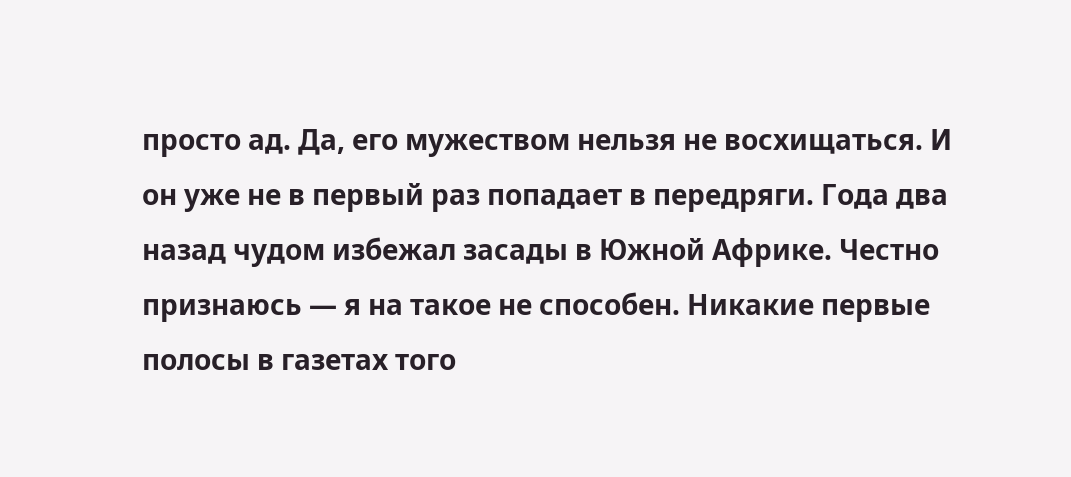просто ад. Да, его мужеством нельзя не восхищаться. И он уже не в первый раз попадает в передряги. Года два назад чудом избежал засады в Южной Африке. Честно признаюсь — я на такое не способен. Никакие первые полосы в газетах того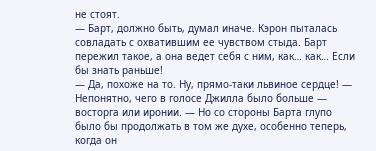не стоят.
— Барт, должно быть, думал иначе. Кэрон пыталась совладать с охватившим ее чувством стыда. Барт пережил такое, а она ведет себя с ним, как… как… Если бы знать раньше!
— Да, похоже на то. Ну, прямо-таки львиное сердце! — Непонятно, чего в голосе Джилла было больше — восторга или иронии. — Но со стороны Барта глупо было бы продолжать в том же духе, особенно теперь, когда он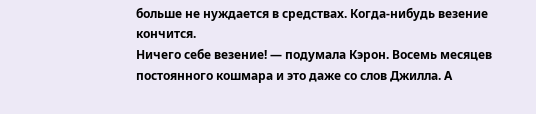больше не нуждается в средствах. Когда-нибудь везение кончится.
Ничего себе везение! — подумала Кэрон. Восемь месяцев постоянного кошмара и это даже со слов Джилла. А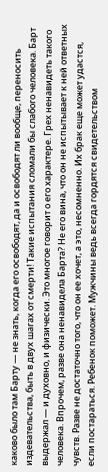каково было там Барту — не знать, когда его освободят, да и освободят ли вообще, переносить издевательства, быть в двух шагах от смерти! Такие испытания сломали бы слабого человека. Барт выдержал — и духовно, и физически. Это многое говорит о его характере. Грех ненавидеть такого человека. Впрочем, разве она ненавидела Барта? Не его вина, что он не испытывает к ней ответных чувств. Разве не достаточно того, что он ее хочет, а это, несомненно. Их брак еще может удастся, если постараться. Ребенок поможет. Мужчины ведь всегда гордятся свидетельством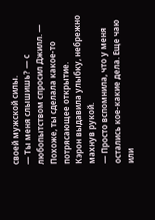своей мужской силы.
— Ты меня слышишь? — с любопытством спросил Джилл. — Похоже, ты сделала какое-то потрясающее открытие.
Кэрон выдавила улыбку, небрежно махнув рукой.
— Просто вспомнила, что у меня остались кое-какие дела. Еще чаю или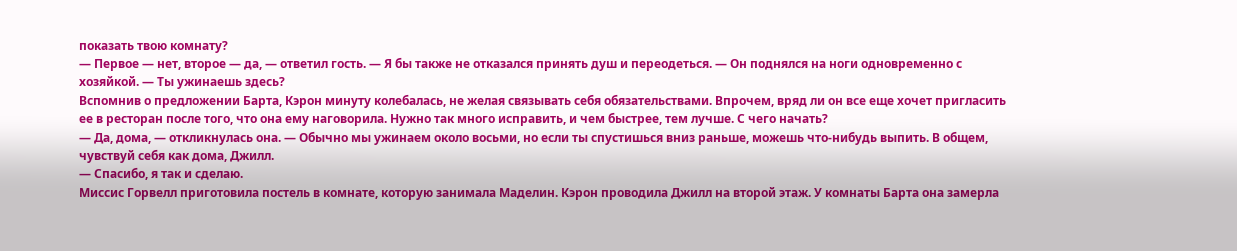показать твою комнату?
— Первое — нет, второе — да, — ответил гость. — Я бы также не отказался принять душ и переодеться. — Он поднялся на ноги одновременно с хозяйкой. — Ты ужинаешь здесь?
Вспомнив о предложении Барта, Кэрон минуту колебалась, не желая связывать себя обязательствами. Впрочем, вряд ли он все еще хочет пригласить ее в ресторан после того, что она ему наговорила. Нужно так много исправить, и чем быстрее, тем лучше. С чего начать?
— Да, дома, — откликнулась она. — Обычно мы ужинаем около восьми, но если ты спустишься вниз раньше, можешь что-нибудь выпить. В общем, чувствуй себя как дома, Джилл.
— Спасибо, я так и сделаю.
Миссис Горвелл приготовила постель в комнате, которую занимала Маделин. Кэрон проводила Джилл на второй этаж. У комнаты Барта она замерла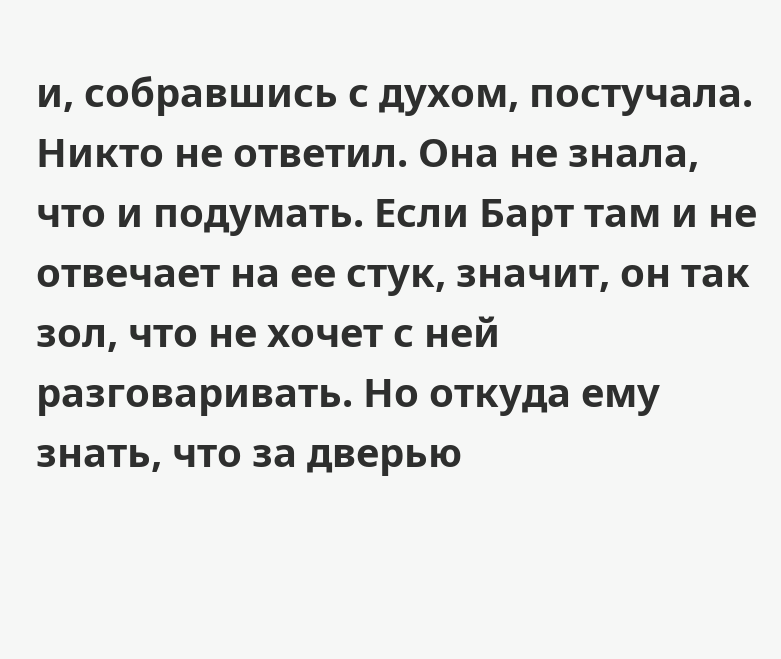и, собравшись с духом, постучала. Никто не ответил. Она не знала, что и подумать. Если Барт там и не отвечает на ее стук, значит, он так зол, что не хочет с ней разговаривать. Но откуда ему знать, что за дверью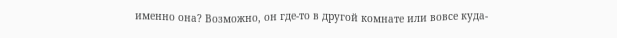именно она? Возможно, он где-то в другой комнате или вовсе куда-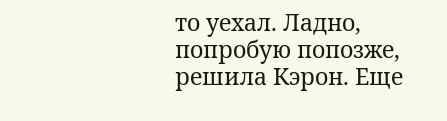то уехал. Ладно, попробую попозже, решила Кэрон. Еще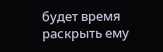будет время раскрыть ему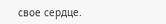свое сердце.